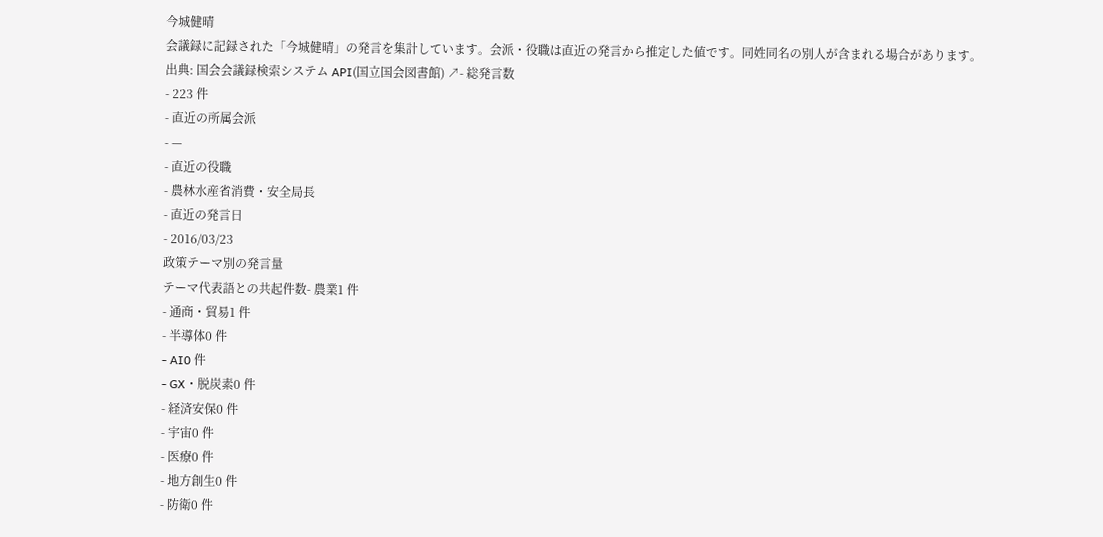今城健晴
会議録に記録された「今城健晴」の発言を集計しています。会派・役職は直近の発言から推定した値です。同姓同名の別人が含まれる場合があります。
出典: 国会会議録検索システム API(国立国会図書館) ↗- 総発言数
- 223 件
- 直近の所属会派
- —
- 直近の役職
- 農林水産省消費・安全局長
- 直近の発言日
- 2016/03/23
政策テーマ別の発言量
テーマ代表語との共起件数- 農業1 件
- 通商・貿易1 件
- 半導体0 件
- AI0 件
- GX・脱炭素0 件
- 経済安保0 件
- 宇宙0 件
- 医療0 件
- 地方創生0 件
- 防衛0 件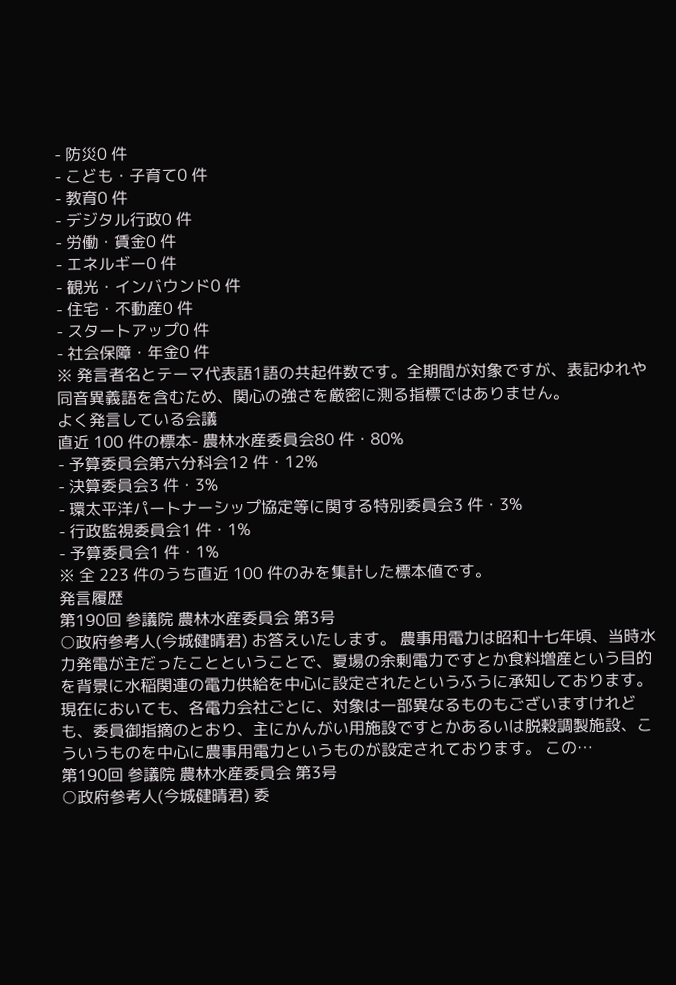- 防災0 件
- こども・子育て0 件
- 教育0 件
- デジタル行政0 件
- 労働・賃金0 件
- エネルギー0 件
- 観光・インバウンド0 件
- 住宅・不動産0 件
- スタートアップ0 件
- 社会保障・年金0 件
※ 発言者名とテーマ代表語1語の共起件数です。全期間が対象ですが、表記ゆれや 同音異義語を含むため、関心の強さを厳密に測る指標ではありません。
よく発言している会議
直近 100 件の標本- 農林水産委員会80 件・80%
- 予算委員会第六分科会12 件・12%
- 決算委員会3 件・3%
- 環太平洋パートナーシップ協定等に関する特別委員会3 件・3%
- 行政監視委員会1 件・1%
- 予算委員会1 件・1%
※ 全 223 件のうち直近 100 件のみを集計した標本値です。
発言履歴
第190回 参議院 農林水産委員会 第3号
○政府参考人(今城健晴君) お答えいたします。 農事用電力は昭和十七年頃、当時水力発電が主だったことということで、夏場の余剰電力ですとか食料増産という目的を背景に水稲関連の電力供給を中心に設定されたというふうに承知しております。現在においても、各電力会社ごとに、対象は一部異なるものもございますけれども、委員御指摘のとおり、主にかんがい用施設ですとかあるいは脱穀調製施設、こういうものを中心に農事用電力というものが設定されております。 この…
第190回 参議院 農林水産委員会 第3号
○政府参考人(今城健晴君) 委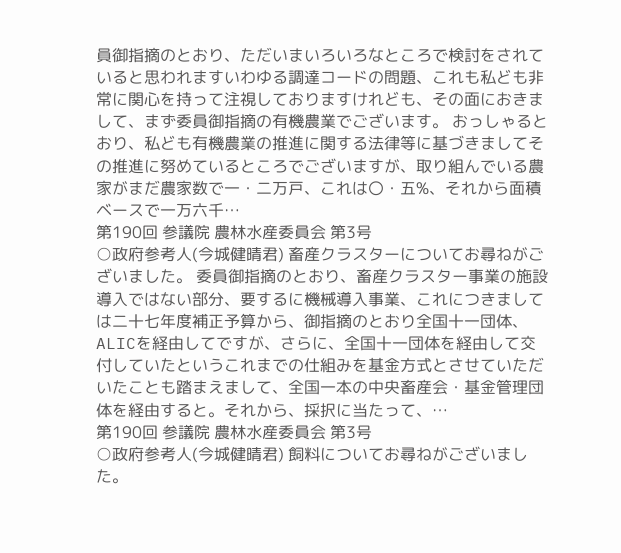員御指摘のとおり、ただいまいろいろなところで検討をされていると思われますいわゆる調達コードの問題、これも私ども非常に関心を持って注視しておりますけれども、その面におきまして、まず委員御指摘の有機農業でございます。 おっしゃるとおり、私ども有機農業の推進に関する法律等に基づきましてその推進に努めているところでございますが、取り組んでいる農家がまだ農家数で一・二万戸、これは〇・五%、それから面積ベースで一万六千…
第190回 参議院 農林水産委員会 第3号
○政府参考人(今城健晴君) 畜産クラスターについてお尋ねがございました。 委員御指摘のとおり、畜産クラスター事業の施設導入ではない部分、要するに機械導入事業、これにつきましては二十七年度補正予算から、御指摘のとおり全国十一団体、ALICを経由してですが、さらに、全国十一団体を経由して交付していたというこれまでの仕組みを基金方式とさせていただいたことも踏まえまして、全国一本の中央畜産会・基金管理団体を経由すると。それから、採択に当たって、…
第190回 参議院 農林水産委員会 第3号
○政府参考人(今城健晴君) 飼料についてお尋ねがございました。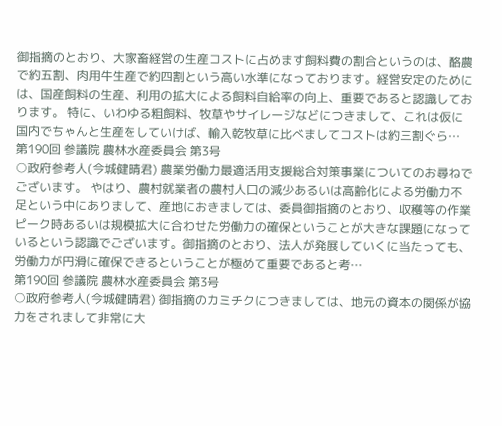御指摘のとおり、大家畜経営の生産コストに占めます飼料費の割合というのは、酪農で約五割、肉用牛生産で約四割という高い水準になっております。経営安定のためには、国産飼料の生産、利用の拡大による飼料自給率の向上、重要であると認識しております。 特に、いわゆる粗飼料、牧草やサイレージなどにつきまして、これは仮に国内でちゃんと生産をしていけば、輸入乾牧草に比べましてコストは約三割ぐら…
第190回 参議院 農林水産委員会 第3号
○政府参考人(今城健晴君) 農業労働力最適活用支援総合対策事業についてのお尋ねでございます。 やはり、農村就業者の農村人口の減少あるいは高齢化による労働力不足という中にありまして、産地におきましては、委員御指摘のとおり、収穫等の作業ピーク時あるいは規模拡大に合わせた労働力の確保ということが大きな課題になっているという認識でございます。御指摘のとおり、法人が発展していくに当たっても、労働力が円滑に確保できるということが極めて重要であると考…
第190回 参議院 農林水産委員会 第3号
○政府参考人(今城健晴君) 御指摘のカミチクにつきましては、地元の資本の関係が協力をされまして非常に大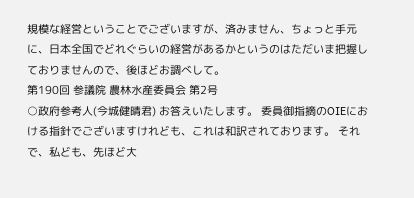規模な経営ということでございますが、済みません、ちょっと手元に、日本全国でどれぐらいの経営があるかというのはただいま把握しておりませんので、後ほどお調べして。
第190回 参議院 農林水産委員会 第2号
○政府参考人(今城健晴君) お答えいたします。 委員御指摘のOIEにおける指針でございますけれども、これは和訳されております。 それで、私ども、先ほど大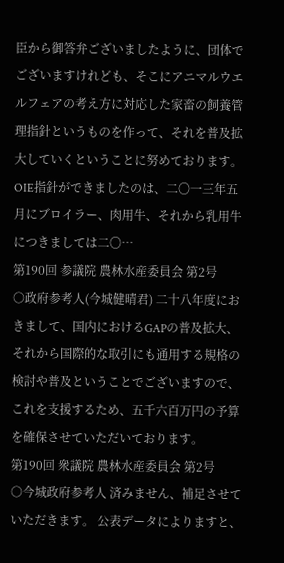臣から御答弁ございましたように、団体でございますけれども、そこにアニマルウエルフェアの考え方に対応した家畜の飼養管理指針というものを作って、それを普及拡大していくということに努めております。 OIE指針ができましたのは、二〇一三年五月にブロイラー、肉用牛、それから乳用牛につきましては二〇…
第190回 参議院 農林水産委員会 第2号
○政府参考人(今城健晴君) 二十八年度におきまして、国内におけるGAPの普及拡大、それから国際的な取引にも通用する規格の検討や普及ということでございますので、これを支援するため、五千六百万円の予算を確保させていただいております。
第190回 衆議院 農林水産委員会 第2号
○今城政府参考人 済みません、補足させていただきます。 公表データによりますと、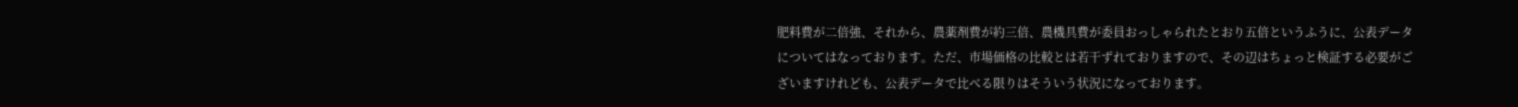肥料費が二倍強、それから、農薬剤費が約三倍、農機具費が委員おっしゃられたとおり五倍というふうに、公表データについてはなっております。ただ、市場価格の比較とは若干ずれておりますので、その辺はちょっと検証する必要がございますけれども、公表データで比べる限りはそういう状況になっております。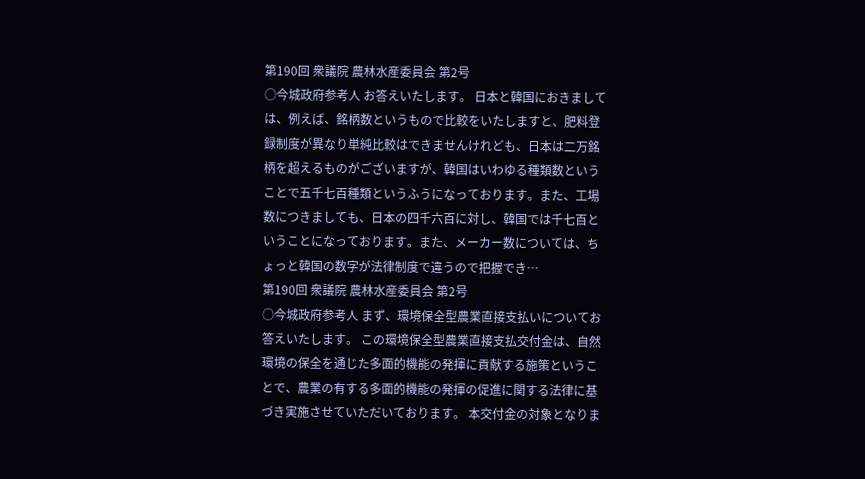第190回 衆議院 農林水産委員会 第2号
○今城政府参考人 お答えいたします。 日本と韓国におきましては、例えば、銘柄数というもので比較をいたしますと、肥料登録制度が異なり単純比較はできませんけれども、日本は二万銘柄を超えるものがございますが、韓国はいわゆる種類数ということで五千七百種類というふうになっております。また、工場数につきましても、日本の四千六百に対し、韓国では千七百ということになっております。また、メーカー数については、ちょっと韓国の数字が法律制度で違うので把握でき…
第190回 衆議院 農林水産委員会 第2号
○今城政府参考人 まず、環境保全型農業直接支払いについてお答えいたします。 この環境保全型農業直接支払交付金は、自然環境の保全を通じた多面的機能の発揮に貢献する施策ということで、農業の有する多面的機能の発揮の促進に関する法律に基づき実施させていただいております。 本交付金の対象となりま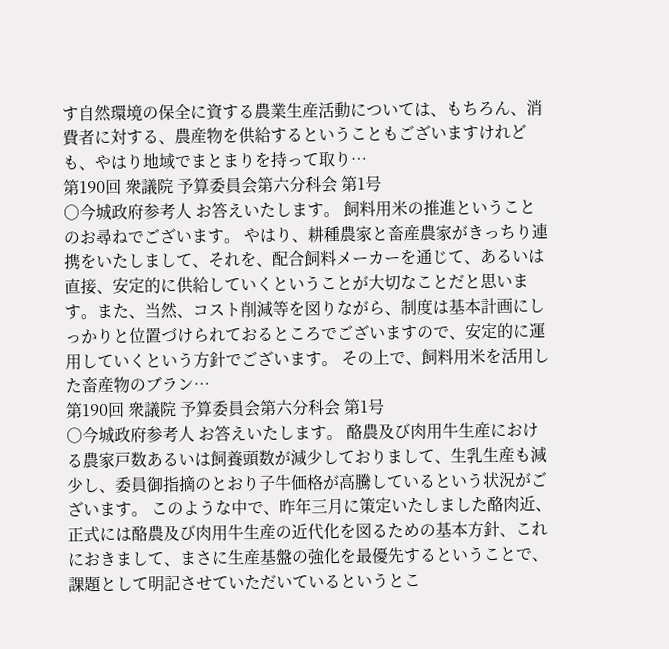す自然環境の保全に資する農業生産活動については、もちろん、消費者に対する、農産物を供給するということもございますけれども、やはり地域でまとまりを持って取り…
第190回 衆議院 予算委員会第六分科会 第1号
○今城政府参考人 お答えいたします。 飼料用米の推進ということのお尋ねでございます。 やはり、耕種農家と畜産農家がきっちり連携をいたしまして、それを、配合飼料メーカーを通じて、あるいは直接、安定的に供給していくということが大切なことだと思います。また、当然、コスト削減等を図りながら、制度は基本計画にしっかりと位置づけられておるところでございますので、安定的に運用していくという方針でございます。 その上で、飼料用米を活用した畜産物のブラン…
第190回 衆議院 予算委員会第六分科会 第1号
○今城政府参考人 お答えいたします。 酪農及び肉用牛生産における農家戸数あるいは飼養頭数が減少しておりまして、生乳生産も減少し、委員御指摘のとおり子牛価格が高騰しているという状況がございます。 このような中で、昨年三月に策定いたしました酪肉近、正式には酪農及び肉用牛生産の近代化を図るための基本方針、これにおきまして、まさに生産基盤の強化を最優先するということで、課題として明記させていただいているというとこ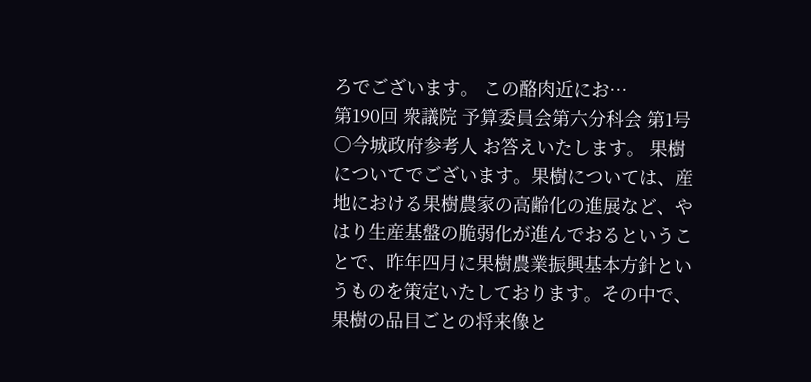ろでございます。 この酪肉近にお…
第190回 衆議院 予算委員会第六分科会 第1号
○今城政府参考人 お答えいたします。 果樹についてでございます。果樹については、産地における果樹農家の高齢化の進展など、やはり生産基盤の脆弱化が進んでおるということで、昨年四月に果樹農業振興基本方針というものを策定いたしております。その中で、果樹の品目ごとの将来像と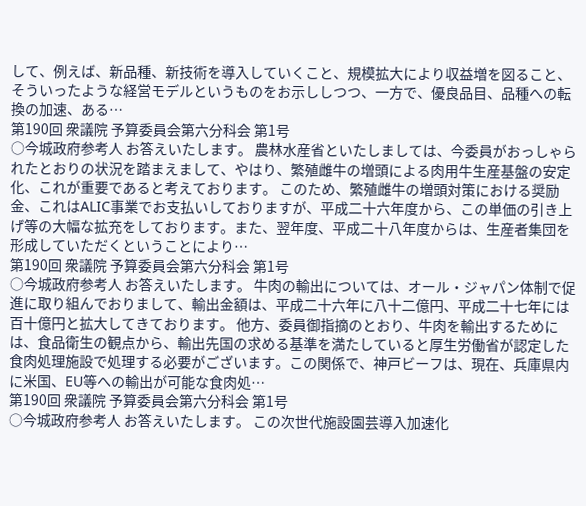して、例えば、新品種、新技術を導入していくこと、規模拡大により収益増を図ること、そういったような経営モデルというものをお示ししつつ、一方で、優良品目、品種への転換の加速、ある…
第190回 衆議院 予算委員会第六分科会 第1号
○今城政府参考人 お答えいたします。 農林水産省といたしましては、今委員がおっしゃられたとおりの状況を踏まえまして、やはり、繁殖雌牛の増頭による肉用牛生産基盤の安定化、これが重要であると考えております。 このため、繁殖雌牛の増頭対策における奨励金、これはALIC事業でお支払いしておりますが、平成二十六年度から、この単価の引き上げ等の大幅な拡充をしております。また、翌年度、平成二十八年度からは、生産者集団を形成していただくということにより…
第190回 衆議院 予算委員会第六分科会 第1号
○今城政府参考人 お答えいたします。 牛肉の輸出については、オール・ジャパン体制で促進に取り組んでおりまして、輸出金額は、平成二十六年に八十二億円、平成二十七年には百十億円と拡大してきております。 他方、委員御指摘のとおり、牛肉を輸出するためには、食品衛生の観点から、輸出先国の求める基準を満たしていると厚生労働省が認定した食肉処理施設で処理する必要がございます。この関係で、神戸ビーフは、現在、兵庫県内に米国、EU等への輸出が可能な食肉処…
第190回 衆議院 予算委員会第六分科会 第1号
○今城政府参考人 お答えいたします。 この次世代施設園芸導入加速化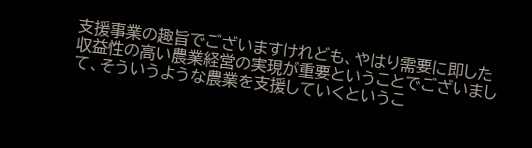支援事業の趣旨でございますけれども、やはり需要に即した収益性の高い農業経営の実現が重要ということでございまして、そういうような農業を支援していくというこ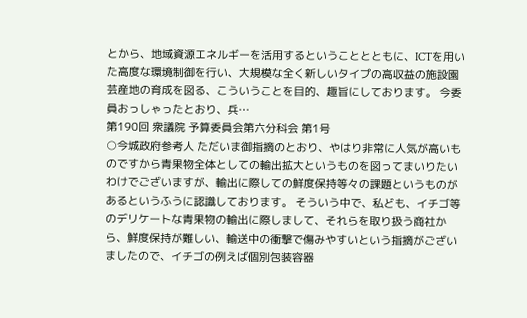とから、地域資源エネルギーを活用するということとともに、ICTを用いた高度な環境制御を行い、大規模な全く新しいタイプの高収益の施設園芸産地の育成を図る、こういうことを目的、趣旨にしております。 今委員おっしゃったとおり、兵…
第190回 衆議院 予算委員会第六分科会 第1号
○今城政府参考人 ただいま御指摘のとおり、やはり非常に人気が高いものですから青果物全体としての輸出拡大というものを図ってまいりたいわけでございますが、輸出に際しての鮮度保持等々の課題というものがあるというふうに認識しております。 そういう中で、私ども、イチゴ等のデリケートな青果物の輸出に際しまして、それらを取り扱う商社から、鮮度保持が難しい、輸送中の衝撃で傷みやすいという指摘がございましたので、イチゴの例えば個別包装容器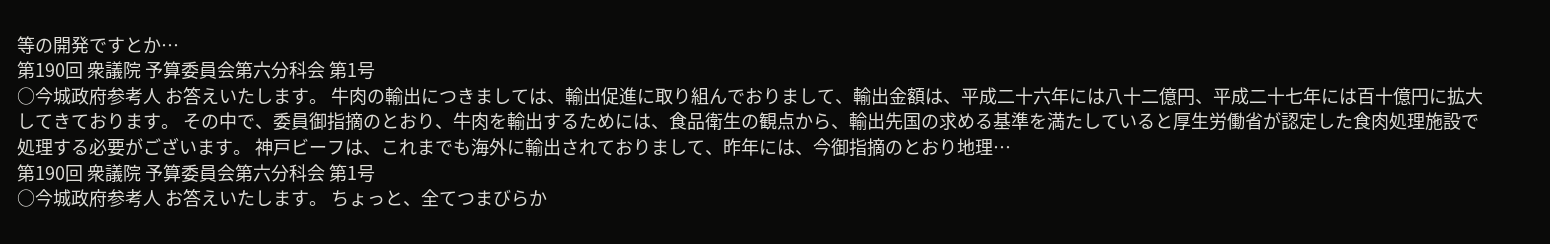等の開発ですとか…
第190回 衆議院 予算委員会第六分科会 第1号
○今城政府参考人 お答えいたします。 牛肉の輸出につきましては、輸出促進に取り組んでおりまして、輸出金額は、平成二十六年には八十二億円、平成二十七年には百十億円に拡大してきております。 その中で、委員御指摘のとおり、牛肉を輸出するためには、食品衛生の観点から、輸出先国の求める基準を満たしていると厚生労働省が認定した食肉処理施設で処理する必要がございます。 神戸ビーフは、これまでも海外に輸出されておりまして、昨年には、今御指摘のとおり地理…
第190回 衆議院 予算委員会第六分科会 第1号
○今城政府参考人 お答えいたします。 ちょっと、全てつまびらか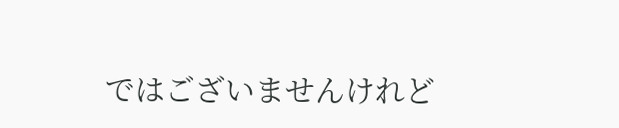ではございませんけれど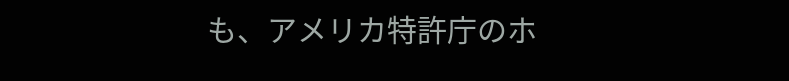も、アメリカ特許庁のホ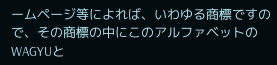ームページ等によれば、いわゆる商標ですので、その商標の中にこのアルファベットのWAGYUと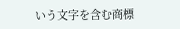いう文字を含む商標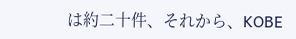は約二十件、それから、KOBE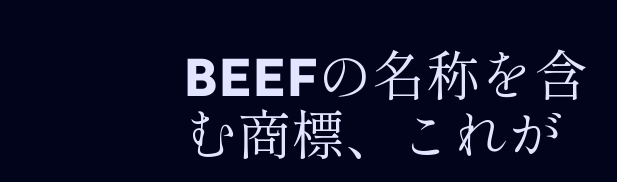BEEFの名称を含む商標、これが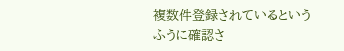複数件登録されているというふうに確認さ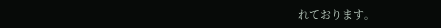れております。